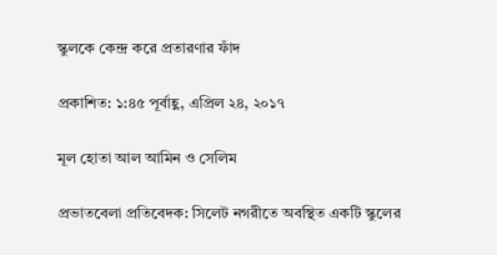স্কুলকে কেন্দ্র করে প্রতারণার ফাঁদ

প্রকাশিত: ১:৪৫ পূর্বাহ্ণ, এপ্রিল ২৪, ২০১৭

মূল হোতা আল আমিন ও সেলিম

প্রভাতবেলা প্রতিবেদক: সিলেট নগরীতে অবস্থিত একটি স্কুলের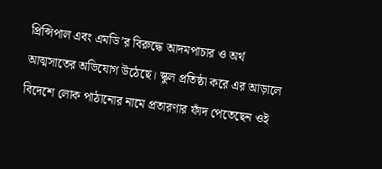প্রিন্সিপাল এবং এমডি’র বিরুদ্ধে আদমপাচার ও অর্থ আত্মসাতের অভিযোগ উঠেছে। স্কুল প্রতিষ্ঠা করে এর আড়ালে বিদেশে লোক পাঠানোর নামে প্রতারণার ফাঁদ পেতেছেন ওই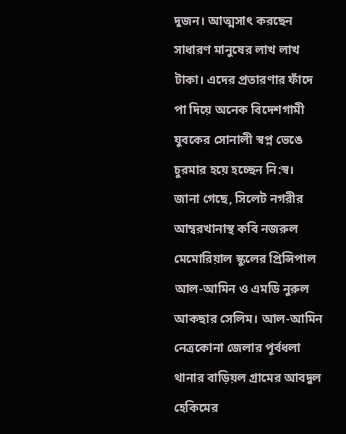দুজন। আত্মসাৎ করছেন সাধারণ মানুষের লাখ লাখ টাকা। এদের প্রতারণার ফাঁদে পা দিয়ে অনেক বিদেশগামী যুবকের সোনালী স্বপ্ন ভেঙে চুরমার হয়ে হচ্ছেন নি:স্ব।
জানা গেছে, সিলেট নগরীর আম্বরখানাস্থ কবি নজরুল মেমোরিয়াল স্কুলের প্রিন্সিপাল আল-আমিন ও এমডি নুরুল আকছার সেলিম। আল-আমিন নেত্রকোনা জেলার পূর্বধলা থানার বাড়িয়ল গ্রামের আবদুল হেকিমের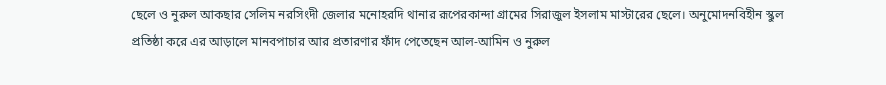ছেলে ও নুরুল আকছার সেলিম নরসিংদী জেলার মনোহরদি থানার রূপেরকান্দা গ্রামের সিরাজুল ইসলাম মাস্টারের ছেলে। অনুমোদনবিহীন স্কুল প্রতিষ্ঠা করে এর আড়ালে মানবপাচার আর প্রতারণার ফাঁদ পেতেছেন আল-আমিন ও নুরুল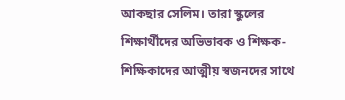আকছার সেলিম। তারা স্কুলের শিক্ষার্থীদের অভিভাবক ও শিক্ষক-শিক্ষিকাদের আত্মীয় স্বজনদের সাথে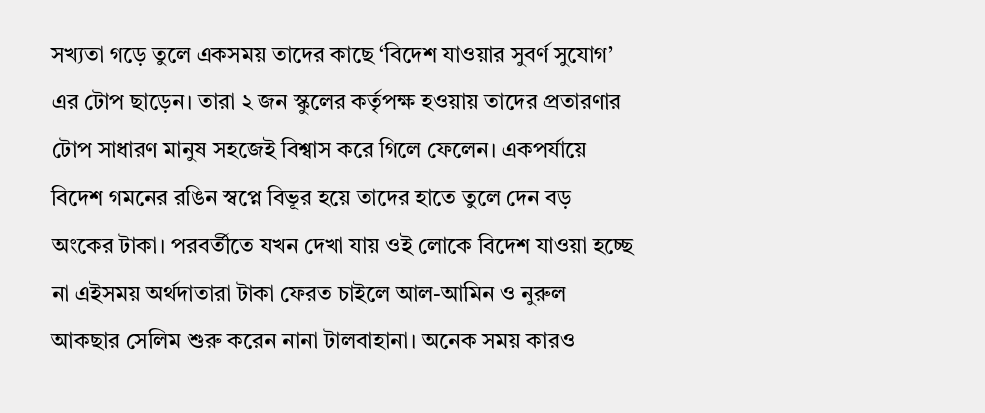সখ্যতা গড়ে তুলে একসময় তাদের কাছে ‘বিদেশ যাওয়ার সুবর্ণ সুযোগ’ এর টোপ ছাড়েন। তারা ২ জন স্কুলের কর্তৃপক্ষ হওয়ায় তাদের প্রতারণার টোপ সাধারণ মানুষ সহজেই বিশ্বাস করে গিলে ফেলেন। একপর্যায়ে বিদেশ গমনের রঙিন স্বপ্নে বিভূর হয়ে তাদের হাতে তুলে দেন বড় অংকের টাকা। পরবর্তীতে যখন দেখা যায় ওই লোকে বিদেশ যাওয়া হচ্ছে না এইসময় অর্থদাতারা টাকা ফেরত চাইলে আল-আমিন ও নুরুল আকছার সেলিম শুরু করেন নানা টালবাহানা। অনেক সময় কারও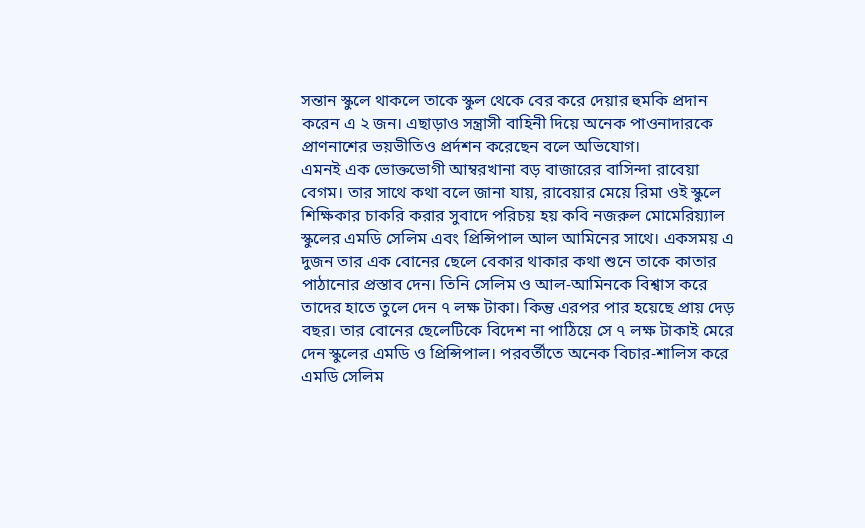সন্তান স্কুলে থাকলে তাকে স্কুল থেকে বের করে দেয়ার হুমকি প্রদান করেন এ ২ জন। এছাড়াও সন্ত্রাসী বাহিনী দিয়ে অনেক পাওনাদারকে প্রাণনাশের ভয়ভীতিও প্রর্দশন করেছেন বলে অভিযোগ।
এমনই এক ভোক্তভোগী আম্বরখানা বড় বাজারের বাসিন্দা রাবেয়া বেগম। তার সাথে কথা বলে জানা যায়, রাবেয়ার মেয়ে রিমা ওই স্কুলে শিক্ষিকার চাকরি করার সুবাদে পরিচয় হয় কবি নজরুল মোমেরিয়্যাল স্কুলের এমডি সেলিম এবং প্রিন্সিপাল আল আমিনের সাথে। একসময় এ দুজন তার এক বোনের ছেলে বেকার থাকার কথা শুনে তাকে কাতার পাঠানোর প্রস্তাব দেন। তিনি সেলিম ও আল-আমিনকে বিশ্বাস করে তাদের হাতে তুলে দেন ৭ লক্ষ টাকা। কিন্তু এরপর পার হয়েছে প্রায় দেড় বছর। তার বোনের ছেলেটিকে বিদেশ না পাঠিয়ে সে ৭ লক্ষ টাকাই মেরে দেন স্কুলের এমডি ও প্রিন্সিপাল। পরবর্তীতে অনেক বিচার-শালিস করে এমডি সেলিম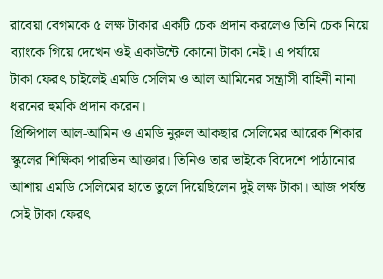রাবেয়া বেগমকে ৫ লক্ষ টাকার একটি চেক প্রদান করলেও তিনি চেক নিয়ে ব্যাংকে গিয়ে দেখেন ওই একাউন্টে কোনো টাকা নেই। এ পর্যায়ে
টাকা ফেরৎ চাইলেই এমডি সেলিম ও আল আমিনের সন্ত্রাসী বাহিনী নানা ধরনের হুমকি প্রদান করেন।
প্রিন্সিপাল আল-আমিন ও এমডি নুরুল আকছার সেলিমের আরেক শিকার স্কুলের শিক্ষিকা পারভিন আক্তার। তিনিও তার ভাইকে বিদেশে পাঠানোর আশায় এমডি সেলিমের হাতে তুলে দিয়েছিলেন দুই লক্ষ টাকা। আজ পর্যন্ত সেই টাকা ফেরৎ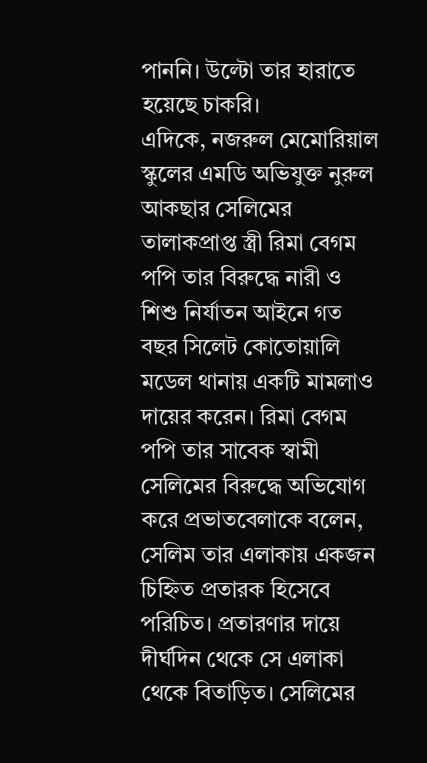পাননি। উল্টো তার হারাতে হয়েছে চাকরি।
এদিকে, নজরুল মেমোরিয়াল স্কুলের এমডি অভিযুক্ত নুরুল আকছার সেলিমের তালাকপ্রাপ্ত স্ত্রী রিমা বেগম পপি তার বিরুদ্ধে নারী ও শিশু নির্যাতন আইনে গত বছর সিলেট কোতোয়ালি মডেল থানায় একটি মামলাও দায়ের করেন। রিমা বেগম পপি তার সাবেক স্বামী সেলিমের বিরুদ্ধে অভিযোগ করে প্রভাতবেলাকে বলেন, সেলিম তার এলাকায় একজন চিহ্নিত প্রতারক হিসেবে পরিচিত। প্রতারণার দায়ে দীর্ঘদিন থেকে সে এলাকা থেকে বিতাড়িত। সেলিমের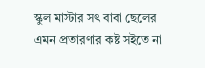স্কুল মাস্টার সৎ বাবা ছেলের এমন প্রতারণার কষ্ট সইতে না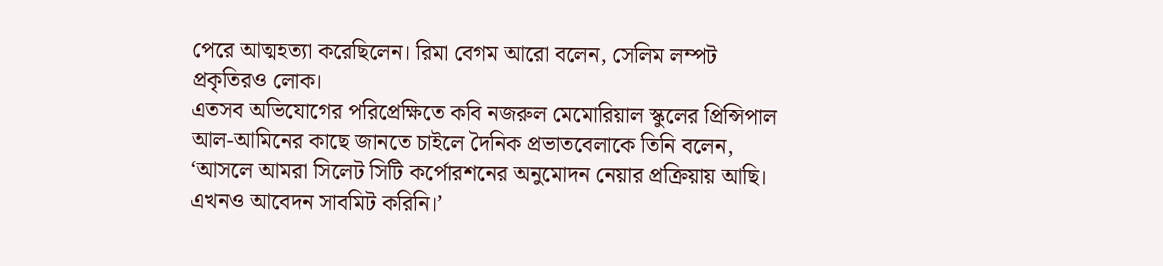পেরে আত্মহত্যা করেছিলেন। রিমা বেগম আরো বলেন, সেলিম লম্পট প্রকৃতিরও লোক।
এতসব অভিযোগের পরিপ্রেক্ষিতে কবি নজরুল মেমোরিয়াল স্কুলের প্রিন্সিপাল আল-আমিনের কাছে জানতে চাইলে দৈনিক প্রভাতবেলাকে তিনি বলেন, ‘আসলে আমরা সিলেট সিটি কর্পোরশনের অনুমোদন নেয়ার প্রক্রিয়ায় আছি। এখনও আবেদন সাবমিট করিনি।’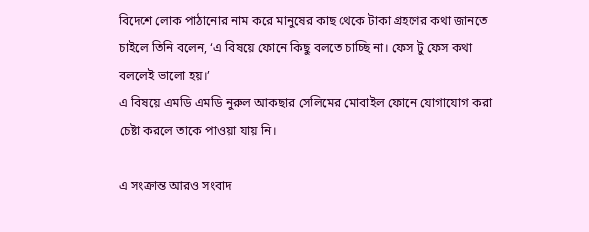বিদেশে লোক পাঠানোর নাম করে মানুষের কাছ থেকে টাকা গ্রহণের কথা জানতে চাইলে তিনি বলেন, ‘এ বিষয়ে ফোনে কিছু বলতে চাচ্ছি না। ফেস টু ফেস কথা বললেই ভালো হয়।’
এ বিষয়ে এমডি এমডি নুরুল আকছার সেলিমের মোবাইল ফোনে যোগাযোগ করা চেষ্টা করলে তাকে পাওয়া যায় নি।

এ সংক্রান্ত আরও সংবাদ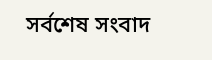সর্বশেষ সংবাদ